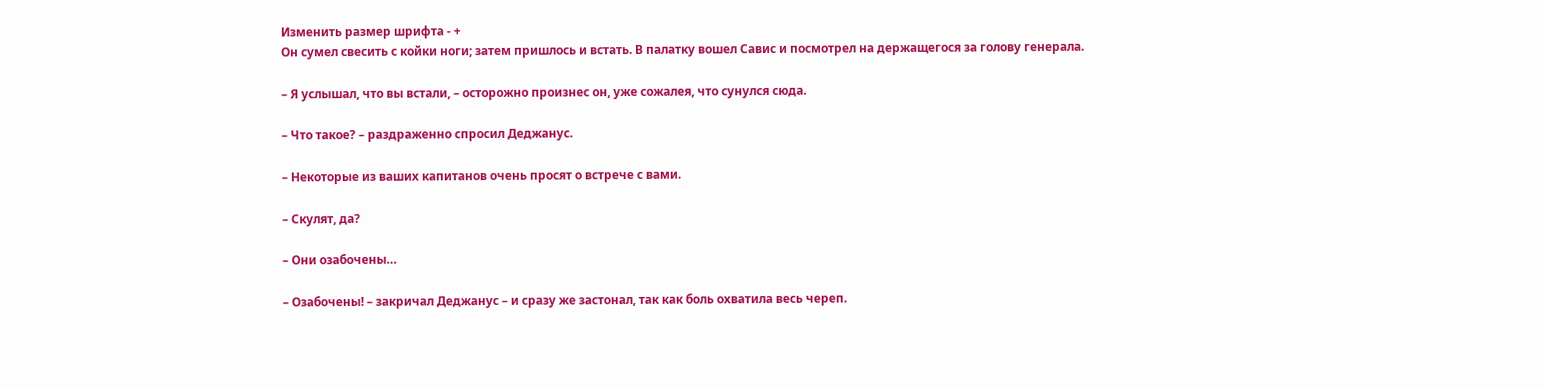Изменить размер шрифта - +
Он сумел свесить с койки ноги; затем пришлось и встать. В палатку вошел Савис и посмотрел на держащегося за голову генерала.

– Я услышал, что вы встали, – осторожно произнес он, уже сожалея, что сунулся сюда.

– Что такое? – раздраженно спросил Деджанус.

– Некоторые из ваших капитанов очень просят о встрече с вами.

– Скулят, да?

– Они озабочены…

– Озабочены! – закричал Деджанус – и сразу же застонал, так как боль охватила весь череп.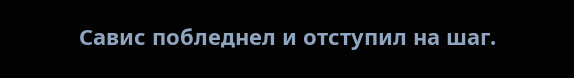Савис побледнел и отступил на шаг.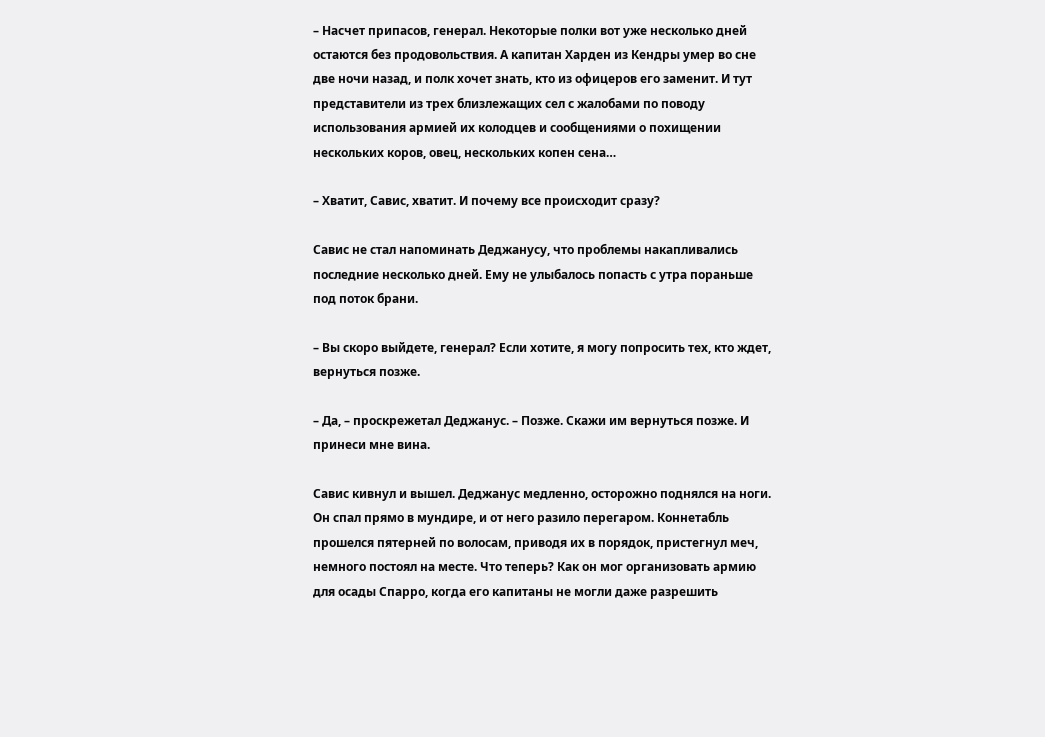– Насчет припасов, генерал. Некоторые полки вот уже несколько дней остаются без продовольствия. А капитан Харден из Кендры умер во сне две ночи назад, и полк хочет знать, кто из офицеров его заменит. И тут представители из трех близлежащих сел с жалобами по поводу использования армией их колодцев и сообщениями о похищении нескольких коров, овец, нескольких копен сена…

– Хватит, Савис, хватит. И почему все происходит сразу?

Савис не стал напоминать Деджанусу, что проблемы накапливались последние несколько дней. Ему не улыбалось попасть с утра пораньше под поток брани.

– Вы скоро выйдете, генерал? Если хотите, я могу попросить тех, кто ждет, вернуться позже.

– Да, – проскрежетал Деджанус. – Позже. Скажи им вернуться позже. И принеси мне вина.

Савис кивнул и вышел. Деджанус медленно, осторожно поднялся на ноги. Он спал прямо в мундире, и от него разило перегаром. Коннетабль прошелся пятерней по волосам, приводя их в порядок, пристегнул меч, немного постоял на месте. Что теперь? Как он мог организовать армию для осады Спарро, когда его капитаны не могли даже разрешить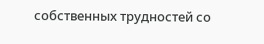собственных трудностей со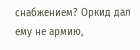снабжением? Оркид дал ему не армию,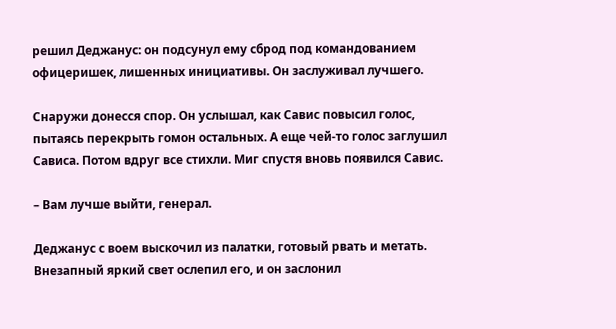решил Деджанус: он подсунул ему сброд под командованием офицеришек, лишенных инициативы. Он заслуживал лучшего.

Снаружи донесся спор. Он услышал, как Савис повысил голос, пытаясь перекрыть гомон остальных. А еще чей-то голос заглушил Сависа. Потом вдруг все стихли. Миг спустя вновь появился Савис.

– Вам лучше выйти, генерал.

Деджанус с воем выскочил из палатки, готовый рвать и метать. Внезапный яркий свет ослепил его, и он заслонил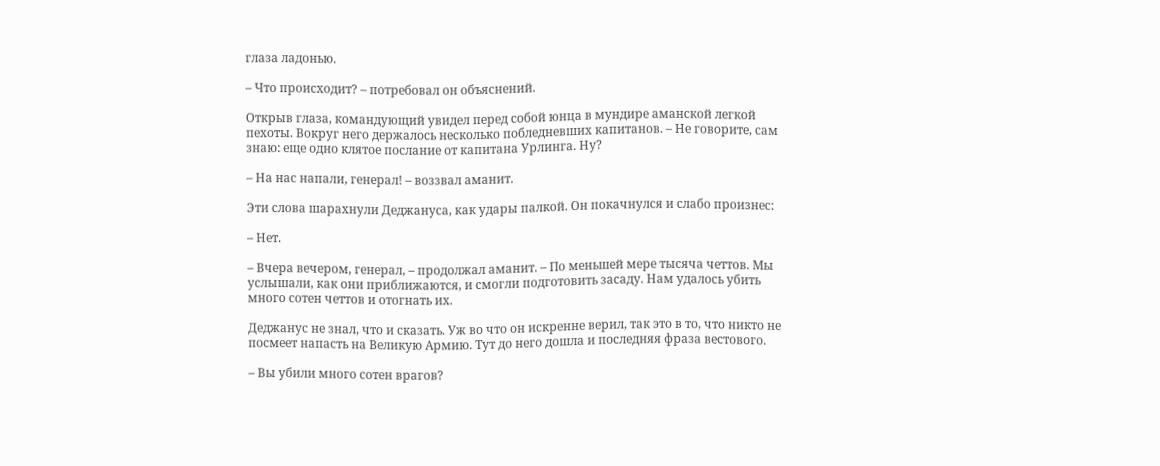глаза ладонью.

– Что происходит? – потребовал он объяснений.

Открыв глаза, командующий увидел перед собой юнца в мундире аманской легкой пехоты. Вокруг него держалось несколько побледневших капитанов. – Не говорите, сам знаю: еще одно клятое послание от капитана Урлинга. Ну?

– На нас напали, генерал! – воззвал аманит.

Эти слова шарахнули Деджануса, как удары палкой. Он покачнулся и слабо произнес:

– Нет.

– Вчера вечером, генерал, – продолжал аманит. – По меньшей мере тысяча четтов. Мы услышали, как они приближаются, и смогли подготовить засаду. Нам удалось убить много сотен четтов и отогнать их.

Деджанус не знал, что и сказать. Уж во что он искренне верил, так это в то, что никто не посмеет напасть на Великую Армию. Тут до него дошла и последняя фраза вестового.

– Вы убили много сотен врагов?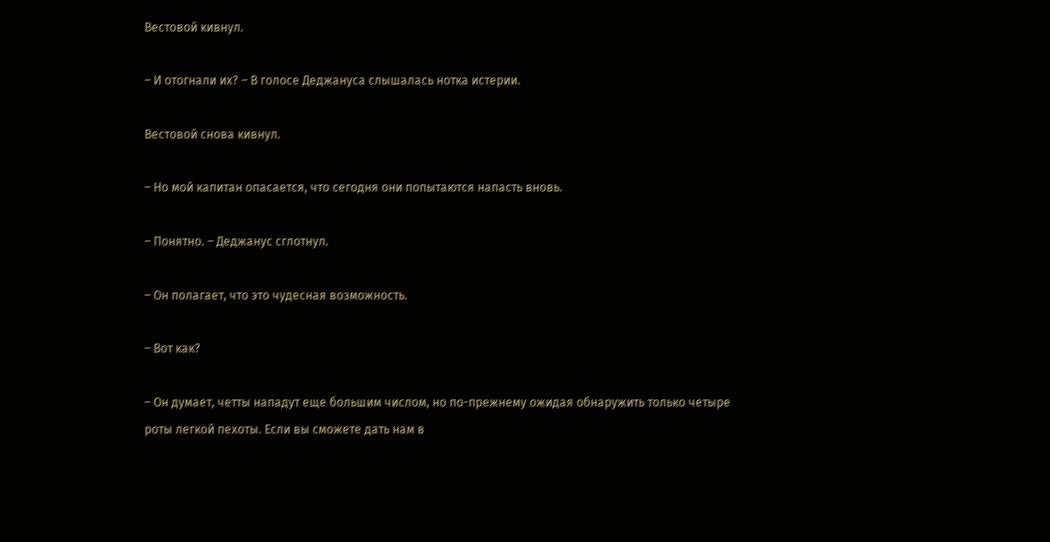Вестовой кивнул.

– И отогнали их? – В голосе Деджануса слышалась нотка истерии.

Вестовой снова кивнул.

– Но мой капитан опасается, что сегодня они попытаются напасть вновь.

– Понятно. – Деджанус сглотнул.

– Он полагает, что это чудесная возможность.

– Вот как?

– Он думает, четты нападут еще большим числом, но по-прежнему ожидая обнаружить только четыре роты легкой пехоты. Если вы сможете дать нам в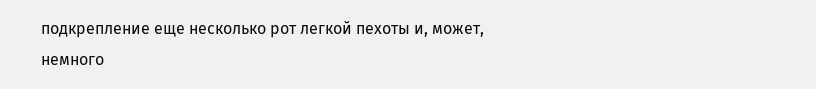подкрепление еще несколько рот легкой пехоты и, может, немного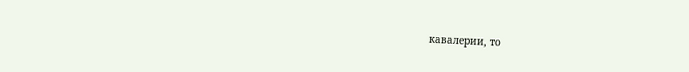кавалерии, то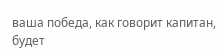ваша победа, как говорит капитан, будет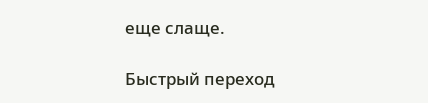еще слаще.

Быстрый переход